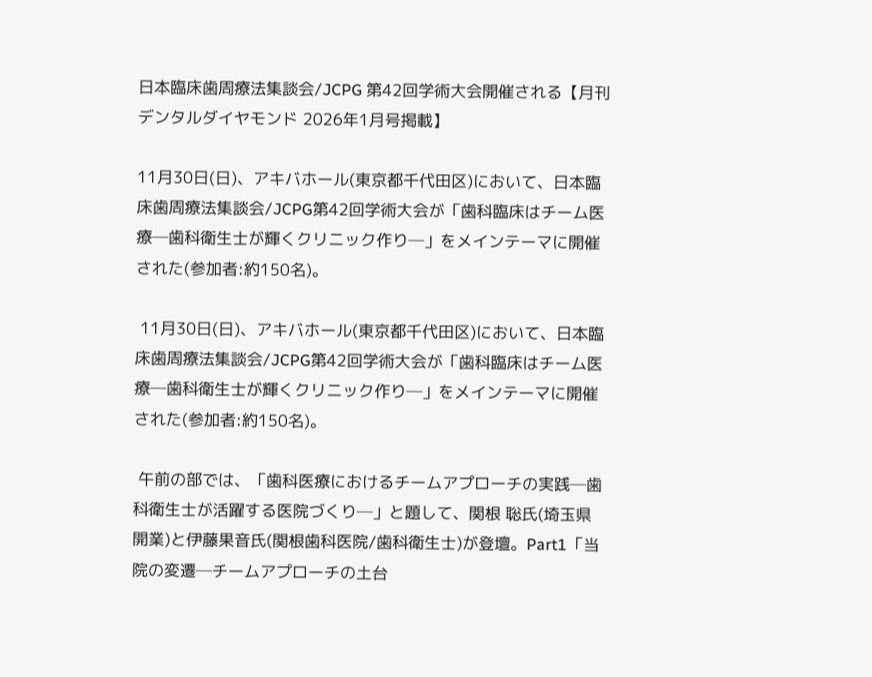日本臨床歯周療法集談会/JCPG 第42回学術大会開催される【月刊デンタルダイヤモンド 2026年1月号掲載】

11月30日(日)、アキバホール(東京都千代田区)において、日本臨床歯周療法集談会/JCPG第42回学術大会が「歯科臨床はチーム医療─歯科衛生士が輝くクリニック作り─」をメインテーマに開催された(参加者:約150名)。

 11月30日(日)、アキバホール(東京都千代田区)において、日本臨床歯周療法集談会/JCPG第42回学術大会が「歯科臨床はチーム医療─歯科衛生士が輝くクリニック作り─」をメインテーマに開催された(参加者:約150名)。

 午前の部では、「歯科医療におけるチームアプローチの実践─歯科衛生士が活躍する医院づくり─」と題して、関根 聡氏(埼玉県開業)と伊藤果音氏(関根歯科医院/歯科衛生士)が登壇。Part1「当院の変遷─チームアプローチの土台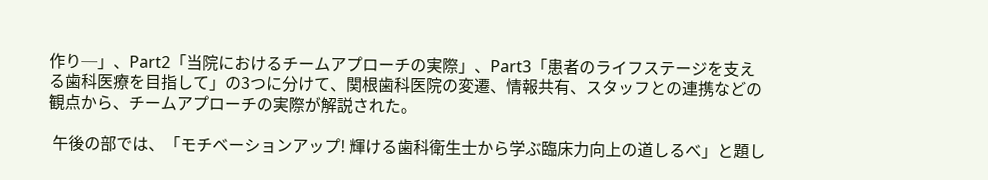作り─」、Part2「当院におけるチームアプローチの実際」、Part3「患者のライフステージを支える歯科医療を目指して」の3つに分けて、関根歯科医院の変遷、情報共有、スタッフとの連携などの観点から、チームアプローチの実際が解説された。

 午後の部では、「モチベーションアップ! 輝ける歯科衛生士から学ぶ臨床力向上の道しるべ」と題し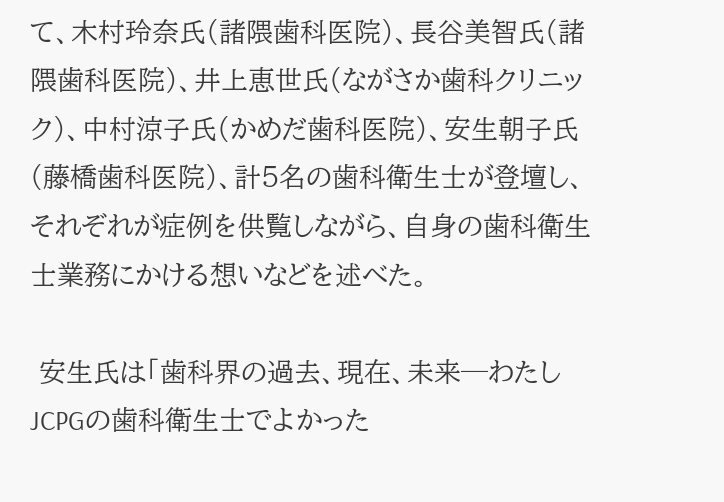て、木村玲奈氏(諸隈歯科医院)、長谷美智氏(諸隈歯科医院)、井上恵世氏(ながさか歯科クリニック)、中村涼子氏(かめだ歯科医院)、安生朝子氏(藤橋歯科医院)、計5名の歯科衛生士が登壇し、それぞれが症例を供覧しながら、自身の歯科衛生士業務にかける想いなどを述べた。

 安生氏は「歯科界の過去、現在、未来─わたしJCPGの歯科衛生士でよかった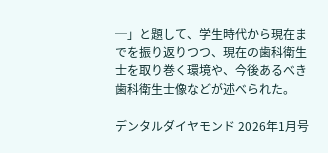─」と題して、学生時代から現在までを振り返りつつ、現在の歯科衛生士を取り巻く環境や、今後あるべき歯科衛生士像などが述べられた。

デンタルダイヤモンド 2026年1月号